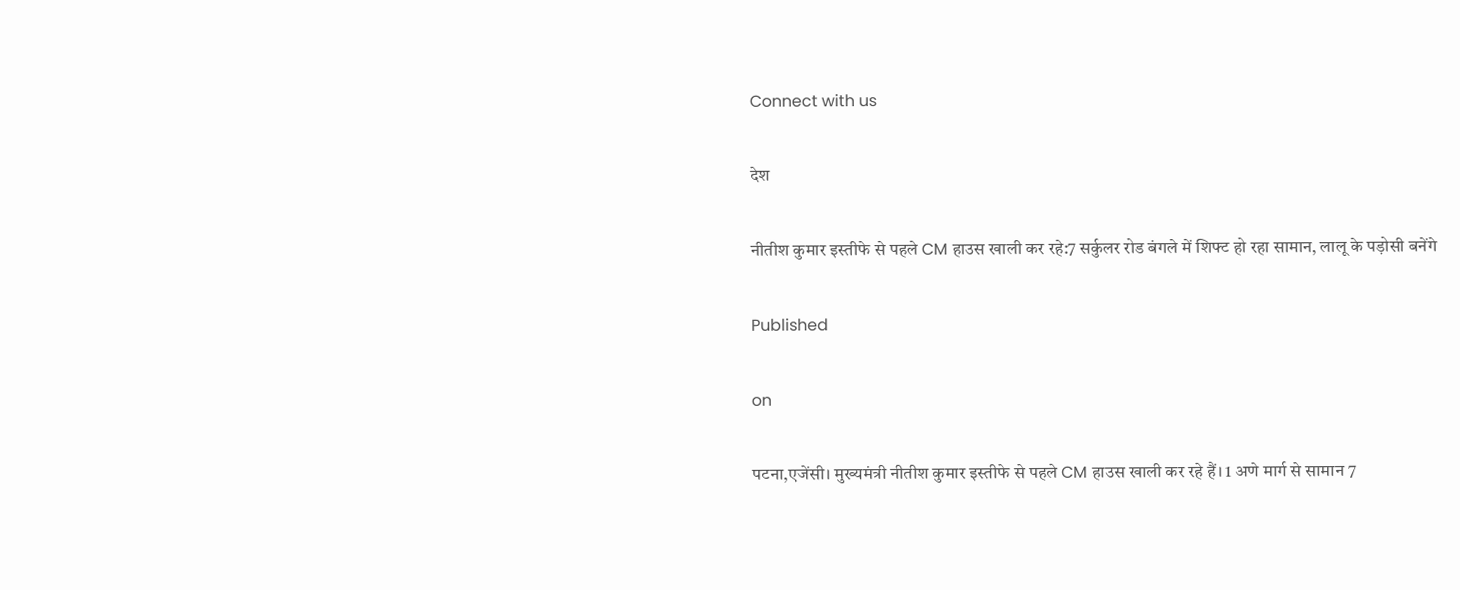Connect with us

देश

नीतीश कुमार इस्तीफे से पहले CM हाउस खाली कर रहे:7 सर्कुलर रोड बंगले में शिफ्ट हो रहा सामान, लालू के पड़ोसी बनेंगे

Published

on

पटना,एजेंसी। मुख्यमंत्री नीतीश कुमार इस्तीफे से पहले CM हाउस खाली कर रहे हैं। 1 अणे मार्ग से सामान 7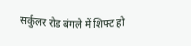सर्कुलर रोड बंगले में शिफ्ट हो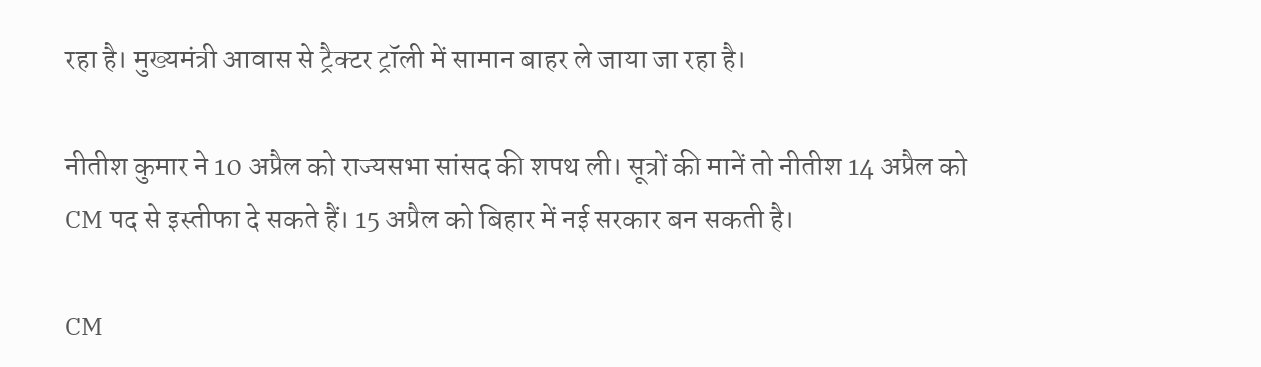रहा है। मुख्यमंत्री आवास से ट्रैक्टर ट्रॉली में सामान बाहर ले जाया जा रहा है।

नीतीश कुमार ने 10 अप्रैल को राज्यसभा सांसद की शपथ ली। सूत्रों की मानें तो नीतीश 14 अप्रैल को CM पद से इस्तीफा दे सकते हैं। 15 अप्रैल को बिहार में नई सरकार बन सकती है।

CM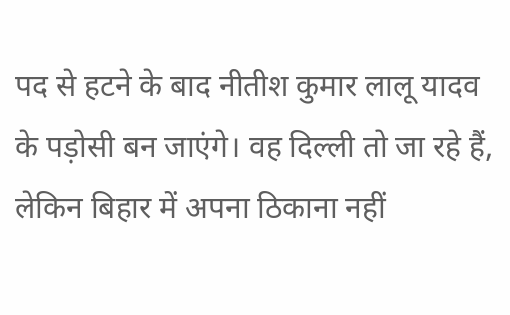पद से हटने के बाद नीतीश कुमार लालू यादव के पड़ोसी बन जाएंगे। वह दिल्ली तो जा रहे हैं, लेकिन बिहार में अपना ठिकाना नहीं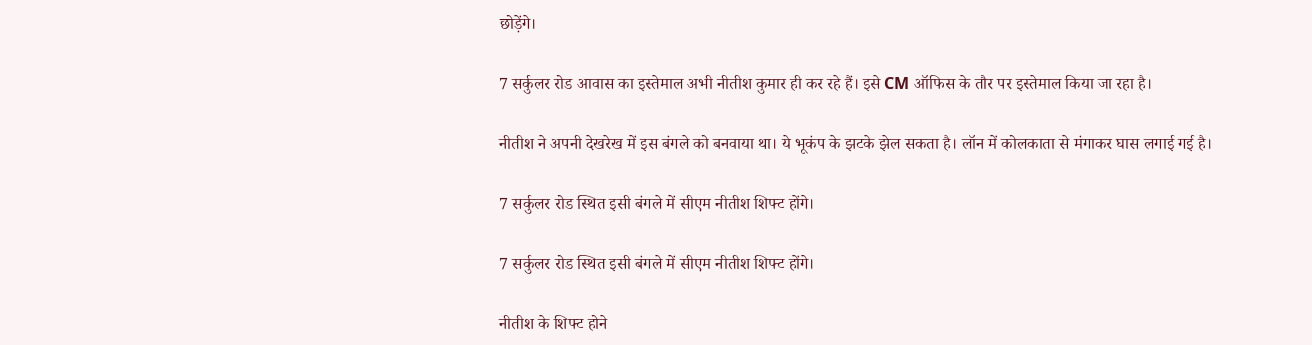छोड़ेंगे।

7 सर्कुलर रोड आवास का इस्तेमाल अभी नीतीश कुमार ही कर रहे हैं। इसे CM ऑफिस के तौर पर इस्तेमाल किया जा रहा है।

नीतीश ने अपनी देखरेख में इस बंगले को बनवाया था। ये भूकंप के झटके झेल सकता है। लॉन में कोलकाता से मंगाकर घास लगाई गई है।

7 सर्कुलर रोड स्थित इसी बंगले में सीएम नीतीश शिफ्ट होंगे।

7 सर्कुलर रोड स्थित इसी बंगले में सीएम नीतीश शिफ्ट होंगे।

नीतीश के शिफ्ट होने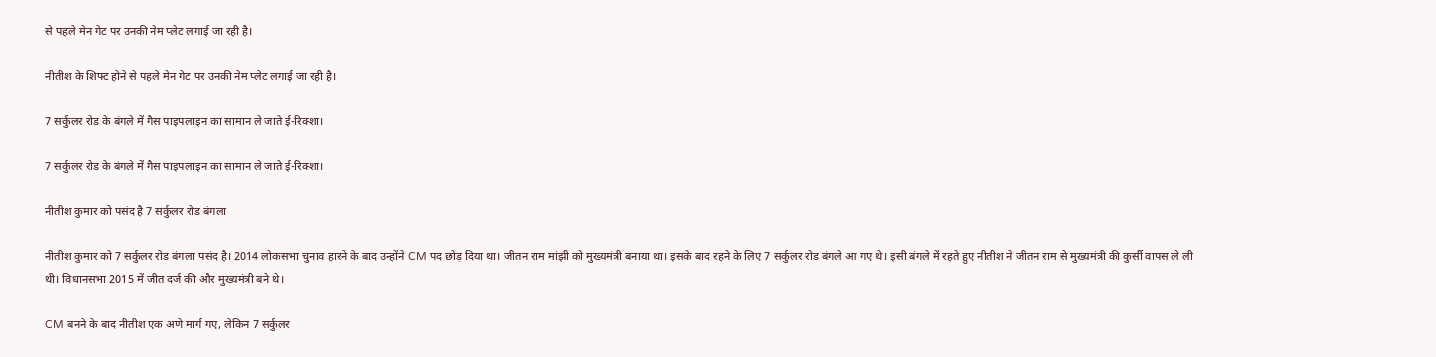से पहले मेन गेट पर उनकी नेम प्लेट लगाई जा रही है।

नीतीश के शिफ्ट होने से पहले मेन गेट पर उनकी नेम प्लेट लगाई जा रही है।

7 सर्कुलर रोड के बंगले में गैस पाइपलाइन का सामान ले जाते ई-रिक्शा।

7 सर्कुलर रोड के बंगले में गैस पाइपलाइन का सामान ले जाते ई-रिक्शा।

नीतीश कुमार को पसंद है 7 सर्कुलर रोड बंगला

नीतीश कुमार को 7 सर्कुलर रोड बंगला पसंद है। 2014 लोकसभा चुनाव हारने के बाद उन्होंने CM पद छोड़ दिया था। जीतन राम मांझी को मुख्यमंत्री बनाया था। इसके बाद रहने के लिए 7 सर्कुलर रोड बंगले आ गए थे। इसी बंगले में रहते हुए नीतीश ने जीतन राम से मुख्यमंत्री की कुर्सी वापस ले ली थी। विधानसभा 2015 में जीत दर्ज की और मुख्यमंत्री बने थे।

CM बनने के बाद नीतीश एक अणे मार्ग गए, लेकिन 7 सर्कुलर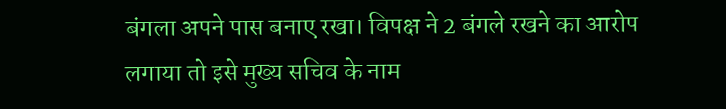बंगला अपने पास बनाए रखा। विपक्ष ने 2 बंगले रखने का आरोप लगाया तो इसे मुख्य सचिव के नाम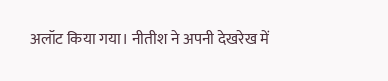अलॉट किया गया। नीतीश ने अपनी देखरेख में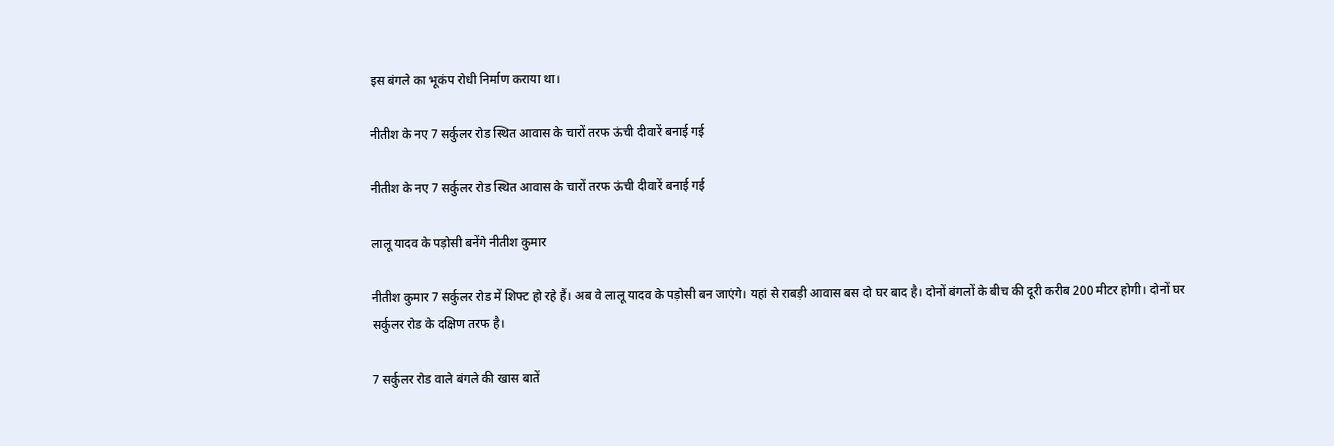इस बंगले का भूकंप रोधी निर्माण कराया था।

नीतीश के नए 7 सर्कुलर रोड स्थित आवास के चारों तरफ ऊंची दीवारें बनाई गई

नीतीश के नए 7 सर्कुलर रोड स्थित आवास के चारों तरफ ऊंची दीवारें बनाई गई

लालू यादव के पड़ोसी बनेंगे नीतीश कुमार

नीतीश कुमार 7 सर्कुलर रोड में शिफ्ट हो रहे हैं। अब वे लालू यादव के पड़ोसी बन जाएंगे। यहां से राबड़ी आवास बस दो घर बाद है। दोनों बंगलों के बीच की दूरी करीब 200 मीटर होगी। दोनों घर सर्कुलर रोड के दक्षिण तरफ है।

7 सर्कुलर रोड वाले बंगले की खास बातें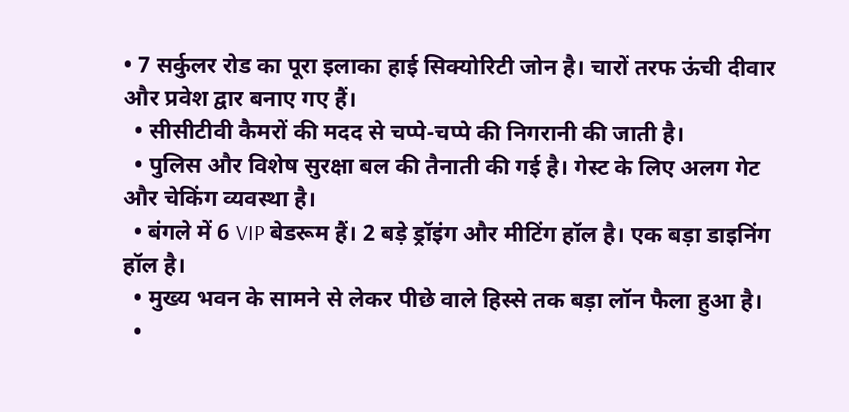• 7 सर्कुलर रोड का पूरा इलाका हाई सिक्योरिटी जोन है। चारों तरफ ऊंची दीवार और प्रवेश द्वार बनाए गए हैं।
  • सीसीटीवी कैमरों की मदद से चप्पे-चप्पे की निगरानी की जाती है।
  • पुलिस और विशेष सुरक्षा बल की तैनाती की गई है। गेस्ट के लिए अलग गेट और चेकिंग व्यवस्था है।
  • बंगले में 6 VIP बेडरूम हैं। 2 बड़े ड्रॉइंग और मीटिंग हॉल है। एक बड़ा डाइनिंग हॉल है।
  • मुख्य भवन के सामने से लेकर पीछे वाले हिस्से तक बड़ा लॉन फैला हुआ है।
  •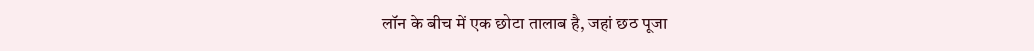लॉन के बीच में एक छोटा तालाब है, जहां छठ पूजा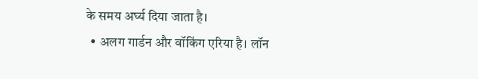के समय अर्घ्य दिया जाता है।
  • अलग गार्डन और वॉकिंग एरिया है। लॉन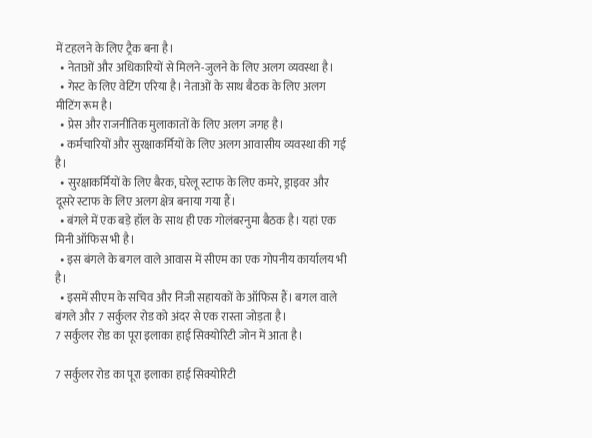में टहलने के लिए ट्रैक बना है।
  • नेताओं और अधिकारियों से मिलने-जुलने के लिए अलग व्यवस्था है।
  • गेस्ट के लिए वेटिंग एरिया है। नेताओं के साथ बैठक के लिए अलग मीटिंग रूम है।
  • प्रेस और राजनीतिक मुलाकातों के लिए अलग जगह है।
  • कर्मचारियों और सुरक्षाकर्मियों के लिए अलग आवासीय व्यवस्था की गई है।
  • सुरक्षाकर्मियों के लिए बैरक, घरेलू स्टाफ के लिए कमरे, ड्राइवर और दूसरे स्टाफ के लिए अलग क्षेत्र बनाया गया हैं।
  • बंगले में एक बड़े हॉल के साथ ही एक गोलंबरनुमा बैठक है। यहां एक मिनी ऑफिस भी है।
  • इस बंगले के बगल वाले आवास में सीएम का एक गोपनीय कार्यालय भी है।
  • इसमें सीएम के सचिव और निजी सहायकों के ऑफिस हैं। बगल वाले बंगले और 7 सर्कुलर रोड को अंदर से एक रास्ता जोड़ता है।
7 सर्कुलर रोड का पूरा इलाका हाई सिक्योरिटी जोन में आता है।

7 सर्कुलर रोड का पूरा इलाका हाई सिक्योरिटी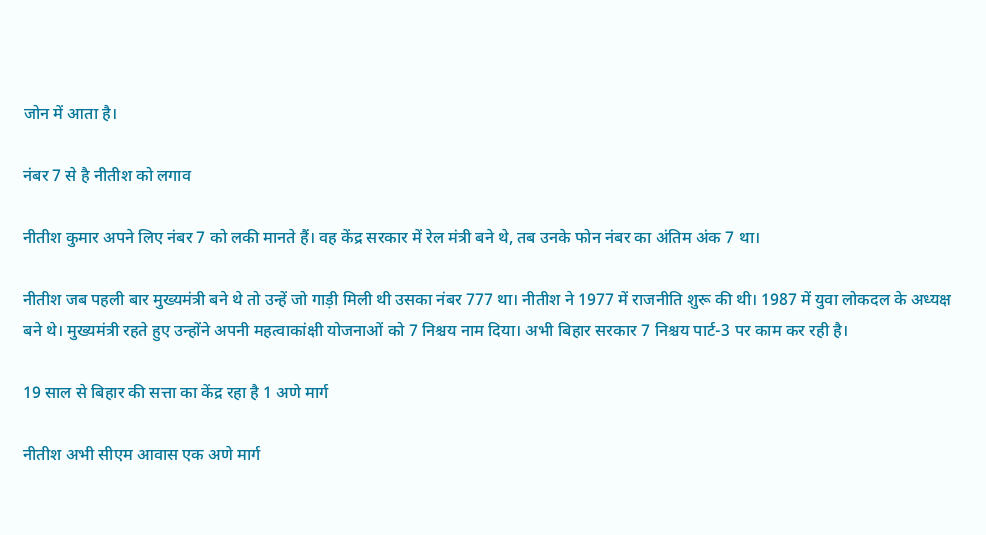जोन में आता है।

नंबर 7 से है नीतीश को लगाव

नीतीश कुमार अपने लिए नंबर 7 को लकी मानते हैं। वह केंद्र सरकार में रेल मंत्री बने थे, तब उनके फोन नंबर का अंतिम अंक 7 था।

नीतीश जब पहली बार मुख्यमंत्री बने थे तो उन्हें जो गाड़ी मिली थी उसका नंबर 777 था। नीतीश ने 1977 में राजनीति शुरू की थी। 1987 में युवा लोकदल के अध्यक्ष बने थे। मुख्यमंत्री रहते हुए उन्होंने अपनी महत्वाकांक्षी योजनाओं को 7 निश्चय नाम दिया। अभी बिहार सरकार 7 निश्चय पार्ट-3 पर काम कर रही है।

19 साल से बिहार की सत्ता का केंद्र रहा है 1 अणे मार्ग

नीतीश अभी सीएम आवास एक अणे मार्ग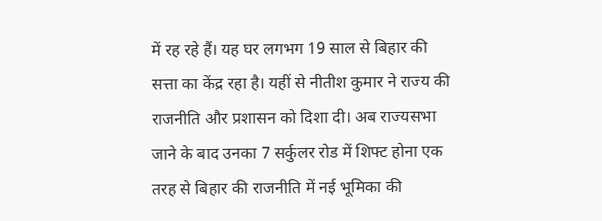में रह रहे हैं। यह घर लगभग 19 साल से बिहार की सत्ता का केंद्र रहा है। यहीं से नीतीश कुमार ने राज्य की राजनीति और प्रशासन को दिशा दी। अब राज्यसभा जाने के बाद उनका 7 सर्कुलर रोड में शिफ्ट होना एक तरह से बिहार की राजनीति में नई भूमिका की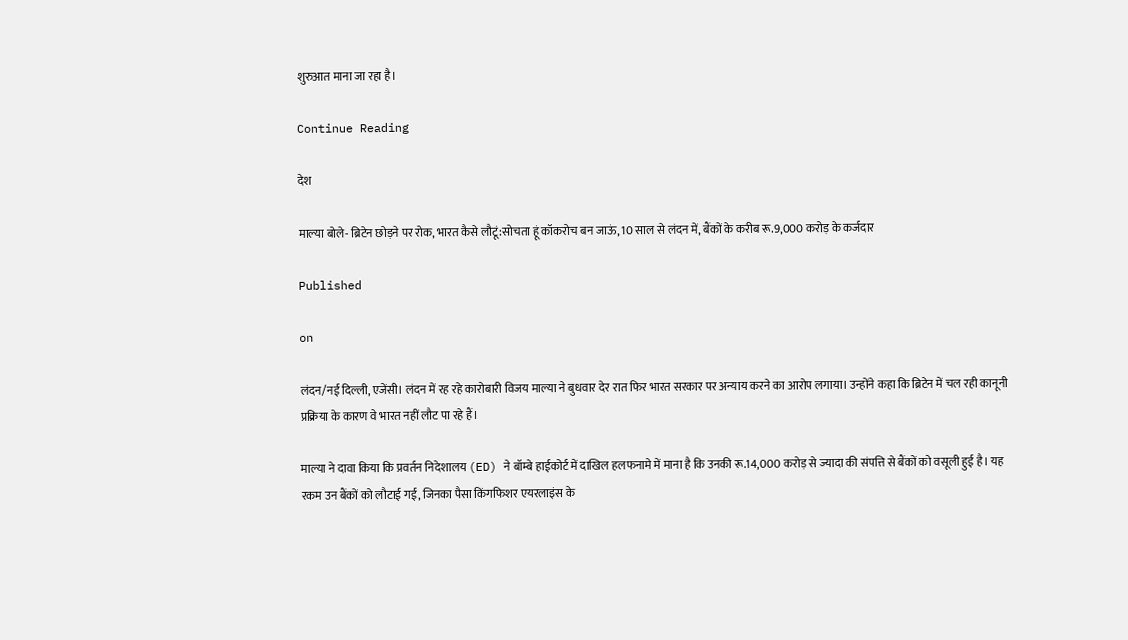शुरुआत माना जा रहा है।

Continue Reading

देश

माल्या बोले- ब्रिटेन छोड़ने पर रोक, भारत कैसे लौटूं:सोचता हूं कॉकरोच बन जाऊं, 10 साल से लंदन में, बैंकों के करीब रू.9,000 करोड़ के कर्जदार

Published

on

लंदन/नई दिल्ली, एजेंसी। लंदन में रह रहे कारोबारी विजय माल्या ने बुधवार देर रात फिर भारत सरकार पर अन्याय करने का आरोप लगाया। उन्होंने कहा कि ब्रिटेन में चल रही कानूनी प्रक्रिया के कारण वे भारत नहीं लौट पा रहे हैं।

माल्या ने दावा किया कि प्रवर्तन निदेशालय (ED) ने बॉम्बे हाईकोर्ट में दाखिल हलफनामे में माना है कि उनकी रू.14,000 करोड़ से ज्यादा की संपत्ति से बैंकों को वसूली हुई है। यह रकम उन बैंकों को लौटाई गई, जिनका पैसा किंगफिशर एयरलाइंस के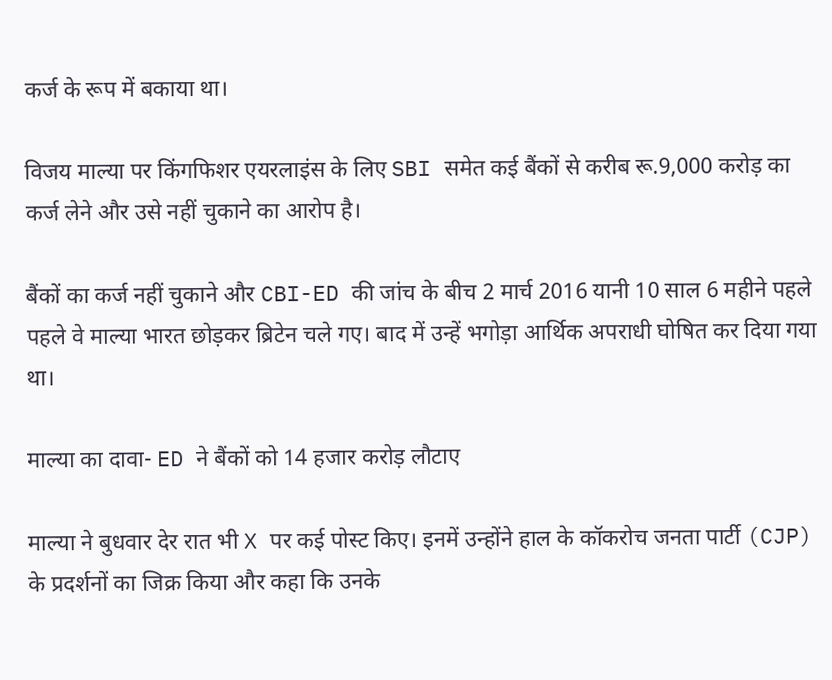कर्ज के रूप में बकाया था।

विजय माल्या पर किंगफिशर एयरलाइंस के लिए SBI समेत कई बैंकों से करीब रू.9,000 करोड़ का कर्ज लेने और उसे नहीं चुकाने का आरोप है।

बैंकों का कर्ज नहीं चुकाने और CBI-ED की जांच के बीच 2 मार्च 2016 यानी 10 साल 6 महीने पहले पहले वे माल्या भारत छोड़कर ब्रिटेन चले गए। बाद में उन्हें भगोड़ा आर्थिक अपराधी घोषित कर दिया गया था।

माल्या का दावा- ED ने बैंकों को 14 हजार करोड़ लौटाए

माल्या ने बुधवार देर रात भी X पर कई पोस्ट किए। इनमें उन्होंने हाल के कॉकरोच जनता पार्टी (CJP) के प्रदर्शनों का जिक्र किया और कहा कि उनके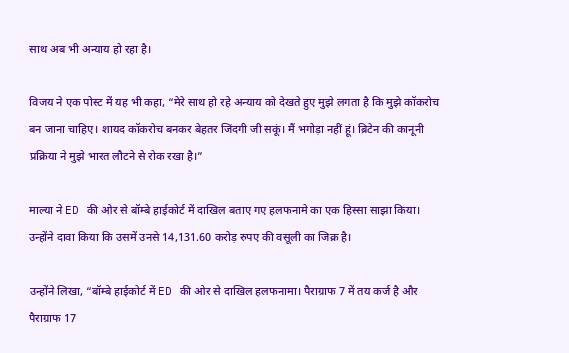साथ अब भी अन्याय हो रहा है।

विजय ने एक पोस्ट में यह भी कहा, “मेरे साथ हो रहे अन्याय को देखते हुए मुझे लगता है कि मुझे कॉकरोच बन जाना चाहिए। शायद कॉकरोच बनकर बेहतर जिंदगी जी सकूं। मैं भगोड़ा नहीं हूं। ब्रिटेन की कानूनी प्रक्रिया ने मुझे भारत लौटने से रोक रखा है।”

माल्या ने ED की ओर से बॉम्बे हाईकोर्ट में दाखिल बताए गए हलफनामे का एक हिस्सा साझा किया। उन्होंने दावा किया कि उसमें उनसे 14,131.60 करोड़ रुपए की वसूली का जिक्र है।

उन्होंने लिखा, “बॉम्बे हाईकोर्ट में ED की ओर से दाखिल हलफनामा। पैराग्राफ 7 में तय कर्ज है और पैराग्राफ 17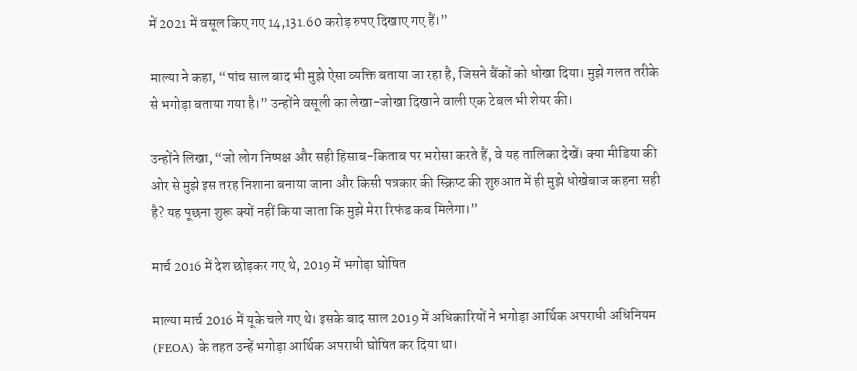में 2021 में वसूल किए गए 14,131.60 करोड़ रुपए दिखाए गए हैं।”

माल्या ने कहा, “पांच साल बाद भी मुझे ऐसा व्यक्ति बताया जा रहा है, जिसने बैंकों को धोखा दिया। मुझे गलत तरीके से भगोड़ा बताया गया है।” उन्होंने वसूली का लेखा-जोखा दिखाने वाली एक टेबल भी शेयर की।

उन्होंने लिखा, “जो लोग निष्पक्ष और सही हिसाब-किताब पर भरोसा करते हैं, वे यह तालिका देखें। क्या मीडिया की ओर से मुझे इस तरह निशाना बनाया जाना और किसी पत्रकार की स्क्रिप्ट की शुरुआत में ही मुझे धोखेबाज कहना सही है? यह पूछना शुरू क्यों नहीं किया जाता कि मुझे मेरा रिफंड कब मिलेगा।”

मार्च 2016 में देश छोड़कर गए थे, 2019 में भगोड़ा घोषित

माल्या मार्च 2016 में यूके चले गए थे। इसके बाद साल 2019 में अधिकारियों ने भगोड़ा आर्थिक अपराधी अधिनियम (FEOA) के तहत उन्हें भगोड़ा आर्थिक अपराधी घोषित कर दिया था।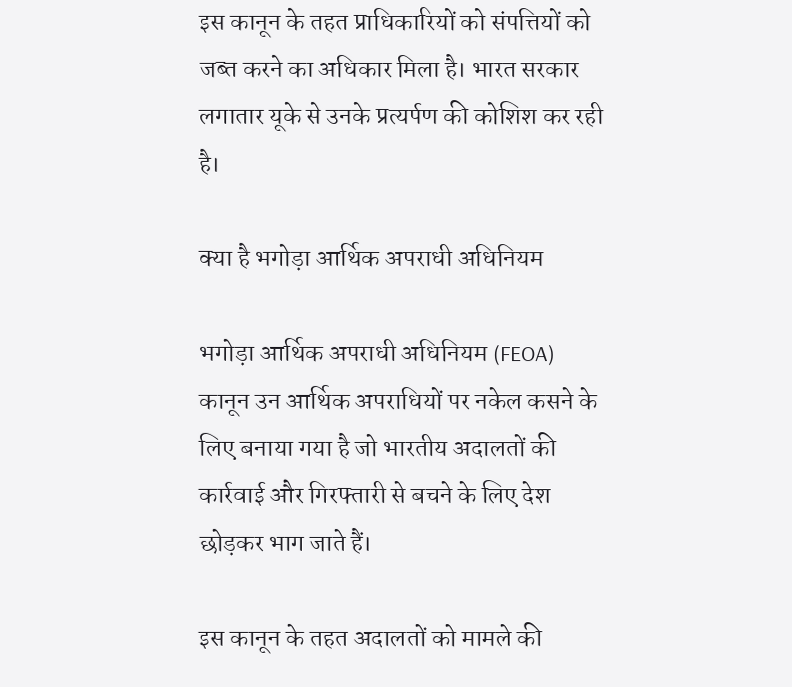इस कानून के तहत प्राधिकारियों को संपत्तियों को जब्त करने का अधिकार मिला है। भारत सरकार लगातार यूके से उनके प्रत्यर्पण की कोशिश कर रही है।

क्या है भगोड़ा आर्थिक अपराधी अधिनियम

भगोड़ा आर्थिक अपराधी अधिनियम (FEOA) कानून उन आर्थिक अपराधियों पर नकेल कसने के लिए बनाया गया है जो भारतीय अदालतों की कार्रवाई और गिरफ्तारी से बचने के लिए देश छोड़कर भाग जाते हैं।

इस कानून के तहत अदालतों को मामले की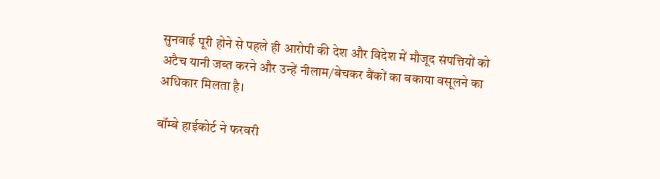सुनवाई पूरी होने से पहले ही आरोपी की देश और विदेश में मौजूद संपत्तियों को अटैच यानी जब्त करने और उन्हें नीलाम/बेचकर बैंकों का बकाया वसूलने का अधिकार मिलता है।

बॉम्बे हाईकोर्ट ने फरवरी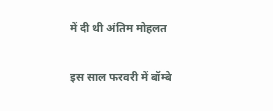में दी थी अंतिम मोहलत

इस साल फरवरी में बॉम्बे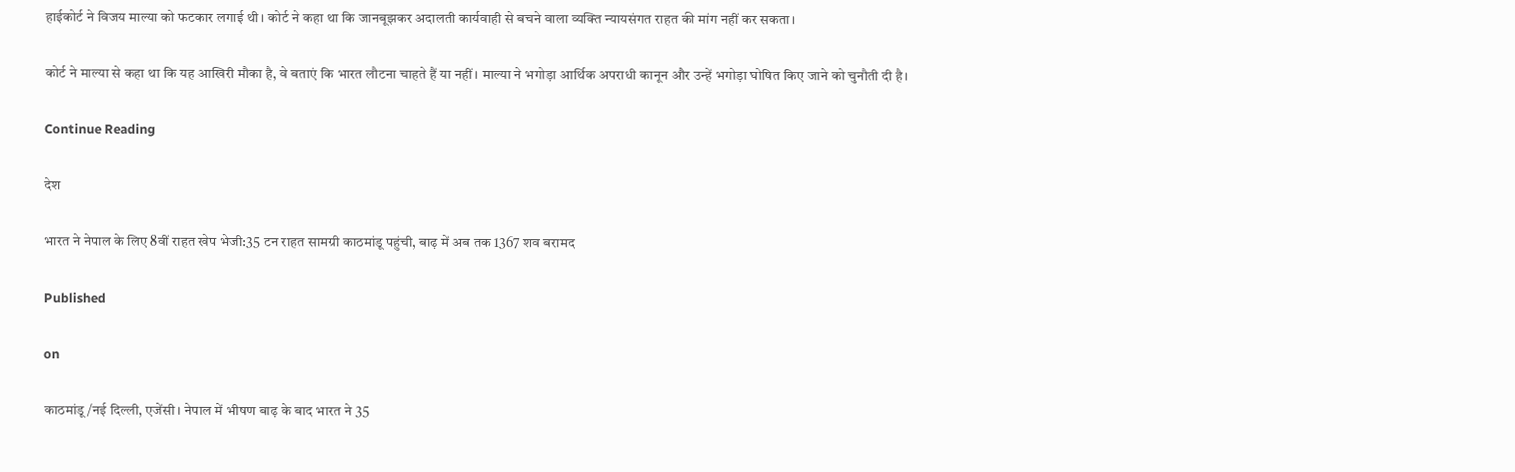हाईकोर्ट ने विजय माल्या को फटकार लगाई थी। कोर्ट ने कहा था कि जानबूझकर अदालती कार्यवाही से बचने वाला व्यक्ति न्यायसंगत राहत की मांग नहीं कर सकता।

कोर्ट ने माल्या से कहा था कि यह आखिरी मौका है, वे बताएं कि भारत लौटना चाहते हैं या नहीं। माल्या ने भगोड़ा आर्थिक अपराधी कानून और उन्हें भगोड़ा घोषित किए जाने को चुनौती दी है।

Continue Reading

देश

भारत ने नेपाल के लिए 8वीं राहत खेप भेजी:35 टन राहत सामग्री काठमांडू पहुंची, बाढ़ में अब तक 1367 शव बरामद

Published

on

काठमांडू/नई दिल्ली, एजेंसी। नेपाल में भीषण बाढ़ के बाद भारत ने 35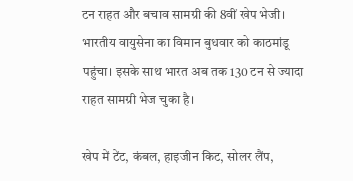टन राहत और बचाव सामग्री की 8वीं खेप भेजी। भारतीय वायुसेना का विमान बुधवार को काठमांडू पहुंचा। इसके साथ भारत अब तक 130 टन से ज्यादा राहत सामग्री भेज चुका है।

खेप में टेंट, कंबल, हाइजीन किट, सोलर लैंप,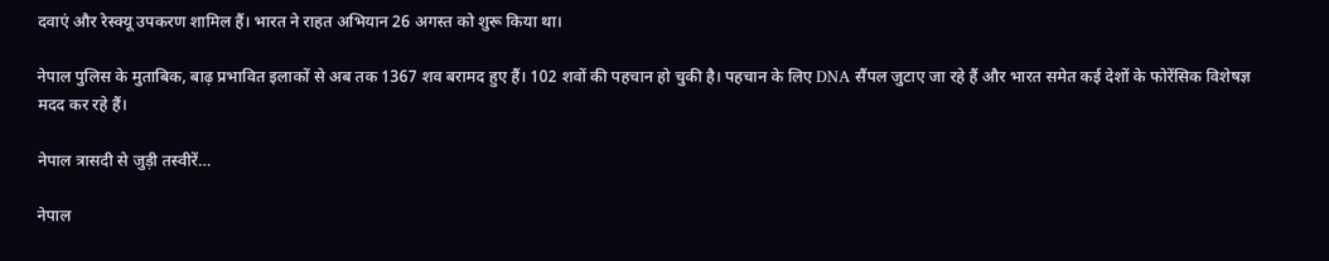दवाएं और रेस्क्यू उपकरण शामिल हैं। भारत ने राहत अभियान 26 अगस्त को शुरू किया था।

नेपाल पुलिस के मुताबिक, बाढ़ प्रभावित इलाकों से अब तक 1367 शव बरामद हुए हैं। 102 शवों की पहचान हो चुकी है। पहचान के लिए DNA सैंपल जुटाए जा रहे हैं और भारत समेत कई देशों के फोरेंसिक विशेषज्ञ मदद कर रहे हैं।

नेपाल त्रासदी से जुड़ी तस्वीरें…

नेपाल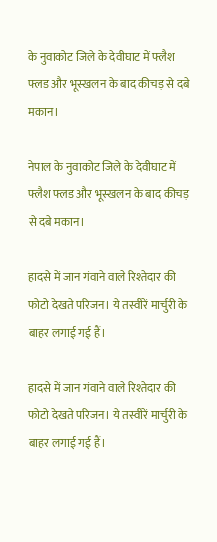के नुवाकोट जिले के देवीघाट में फ्लैश फ्लड और भूस्खलन के बाद कीचड़ से दबे मकान।

नेपाल के नुवाकोट जिले के देवीघाट में फ्लैश फ्लड और भूस्खलन के बाद कीचड़ से दबे मकान।

हादसे में जान गंवाने वाले रिश्तेदार की फोटो देखते परिजन। ये तस्वीरें मार्चुरी के बाहर लगाई गई हैं।

हादसे में जान गंवाने वाले रिश्तेदार की फोटो देखते परिजन। ये तस्वीरें मार्चुरी के बाहर लगाई गई हैं।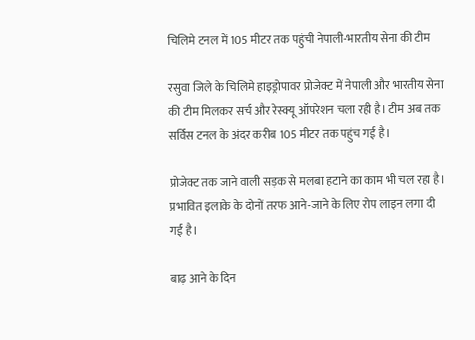चिलिमे टनल में 105 मीटर तक पहुंची नेपाली-भारतीय सेना की टीम

रसुवा जिले के चिलिमे हाइड्रोपावर प्रोजेक्ट में नेपाली और भारतीय सेना की टीम मिलकर सर्च और रेस्क्यू ऑपरेशन चला रही है। टीम अब तक सर्विस टनल के अंदर करीब 105 मीटर तक पहुंच गई है।

प्रोजेक्ट तक जाने वाली सड़क से मलबा हटाने का काम भी चल रहा है। प्रभावित इलाके के दोनों तरफ आने-जाने के लिए रोप लाइन लगा दी गई है।

बाढ़ आने के दिन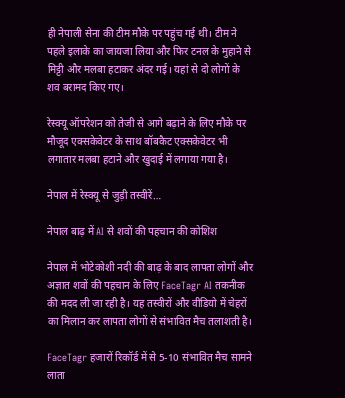ही नेपाली सेना की टीम मौके पर पहुंच गई थी। टीम ने पहले इलाके का जायजा लिया और फिर टनल के मुहाने से मिट्टी और मलबा हटाकर अंदर गई। यहां से दो लोगों के शव बरामद किए गए।

रेस्क्यू ऑपरेशन को तेजी से आगे बढ़ाने के लिए मौके पर मौजूद एक्सकेवेटर के साथ बॉबकैट एक्सकेवेटर भी लगातार मलबा हटाने और खुदाई में लगाया गया है।

नेपाल में रेस्क्यू से जुड़ी तस्वीरें…

नेपाल बाढ़ में AI से शवों की पहचान की कोशिश

नेपाल में भोटेकोशी नदी की बाढ़ के बाद लापता लोगों और अज्ञात शवों की पहचान के लिए FaceTagr AI तकनीक की मदद ली जा रही है। यह तस्वीरों और वीडियो में चेहरों का मिलान कर लापता लोगों से संभावित मैच तलाशती है।

FaceTagr हजारों रिकॉर्ड में से 5-10 संभावित मैच सामने लाता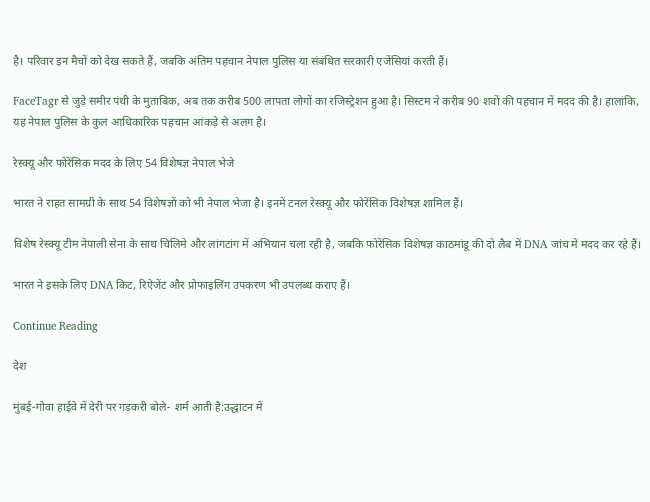है। परिवार इन मैचों को देख सकते हैं, जबकि अंतिम पहचान नेपाल पुलिस या संबंधित सरकारी एजेंसियां करती हैं।

FaceTagr से जुड़े समीर पंथी के मुताबिक, अब तक करीब 500 लापता लोगों का रजिस्ट्रेशन हुआ है। सिस्टम ने करीब 90 शवों की पहचान में मदद की है। हालांकि, यह नेपाल पुलिस के कुल आधिकारिक पहचान आंकड़े से अलग है।

रेस्क्यू और फोरेंसिक मदद के लिए 54 विशेषज्ञ नेपाल भेजे

भारत ने राहत सामग्री के साथ 54 विशेषज्ञों को भी नेपाल भेजा है। इनमें टनल रेस्क्यू और फोरेंसिक विशेषज्ञ शामिल हैं।

विशेष रेस्क्यू टीम नेपाली सेना के साथ चिलिमे और लांगटांग में अभियान चला रही है, जबकि फोरेंसिक विशेषज्ञ काठमांडू की दो लैब में DNA जांच में मदद कर रहे हैं।

भारत ने इसके लिए DNA किट, रिऐजेंट और प्रोफाइलिंग उपकरण भी उपलब्ध कराए हैं।

Continue Reading

देश

मुंबई-गोवा हाईवे में देरी पर गडकरी बोले- शर्म आती है:उद्धाटन में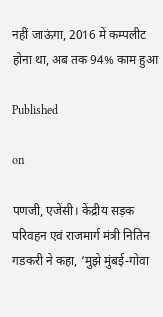नहीं जाऊंगा, 2016 में कम्पलीट होना था, अब तक 94% काम हुआ

Published

on

पणजी, एजेंसी। केंद्रीय सड़क परिवहन एवं राजमार्ग मंत्री नितिन गडकरी ने कहा, ‘मुझे मुंबई-गोवा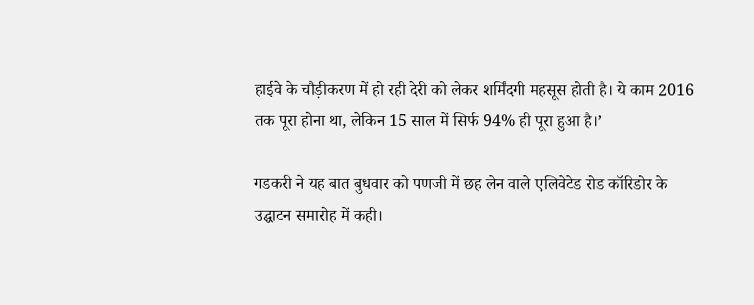हाईवे के चौड़ीकरण में हो रही देरी को लेकर शर्मिंदगी महसूस होती है। ये काम 2016 तक पूरा होना था, लेकिन 15 साल में सिर्फ 94% ही पूरा हुआ है।’

गडकरी ने यह बात बुधवार को पणजी में छह लेन वाले एलिवेटेड रोड कॉरिडोर के उद्घाटन समारोह में कही।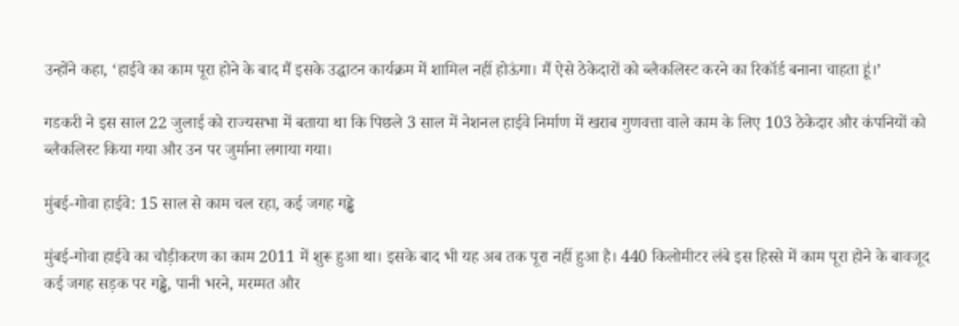उन्होंने कहा, ‘हाईवे का काम पूरा होने के बाद मैं इसके उद्घाटन कार्यक्रम में शामिल नहीं होऊंगा। मैं ऐसे ठेकेदारों को ब्लैकलिस्ट करने का रिकॉर्ड बनाना चाहता हूं।’

गडकरी ने इस साल 22 जुलाई को राज्यसभा में बताया था कि पिछले 3 साल में नेशनल हाईवे निर्माण में खराब गुणवत्ता वाले काम के लिए 103 ठेकेदार और कंपनियों को ब्लैकलिस्ट किया गया और उन पर जुर्माना लगाया गया।

मुंबई-गोवा हाईवे: 15 साल से काम चल रहा, कई जगह गड्ढे

मुंबई-गोवा हाईवे का चौड़ीकरण का काम 2011 में शुरू हुआ था। इसके बाद भी यह अब तक पूरा नहीं हुआ है। 440 किलोमीटर लंबे इस हिस्से में काम पूरा होने के बावजूद कई जगह सड़क पर गड्ढे, पानी भरने, मरम्मत और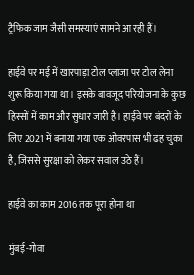ट्रैफिक जाम जैसी समस्याएं सामने आ रही हैं।

हाईवे पर मई में खारपाड़ा टोल प्लाजा पर टोल लेना शुरू किया गया था। इसके बावजूद परियोजना के कुछ हिस्सों में काम और सुधार जारी है। हाईवे पर बंदरों के लिए 2021 में बनाया गया एक ओवरपास भी ढह चुका है, जिससे सुरक्षा को लेकर सवाल उठे हैं।

हाईवे का काम 2016 तक पूरा होना था

मुंबई-गोवा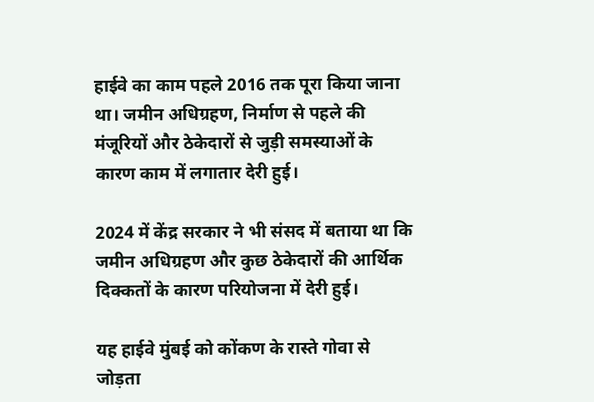हाईवे का काम पहले 2016 तक पूरा किया जाना था। जमीन अधिग्रहण, निर्माण से पहले की मंजूरियों और ठेकेदारों से जुड़ी समस्याओं के कारण काम में लगातार देरी हुई।

2024 में केंद्र सरकार ने भी संसद में बताया था कि जमीन अधिग्रहण और कुछ ठेकेदारों की आर्थिक दिक्कतों के कारण परियोजना में देरी हुई।

यह हाईवे मुंबई को कोंकण के रास्ते गोवा से जोड़ता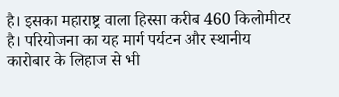है। इसका महाराष्ट्र वाला हिस्सा करीब 460 किलोमीटर है। परियोजना का यह मार्ग पर्यटन और स्थानीय कारोबार के लिहाज से भी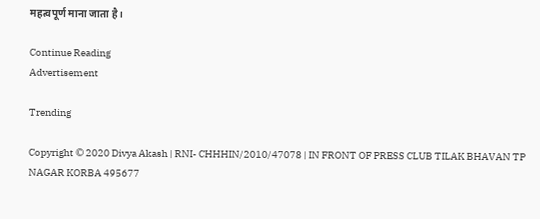महत्वपूर्ण माना जाता है।

Continue Reading
Advertisement

Trending

Copyright © 2020 Divya Akash | RNI- CHHHIN/2010/47078 | IN FRONT OF PRESS CLUB TILAK BHAVAN TP NAGAR KORBA 495677